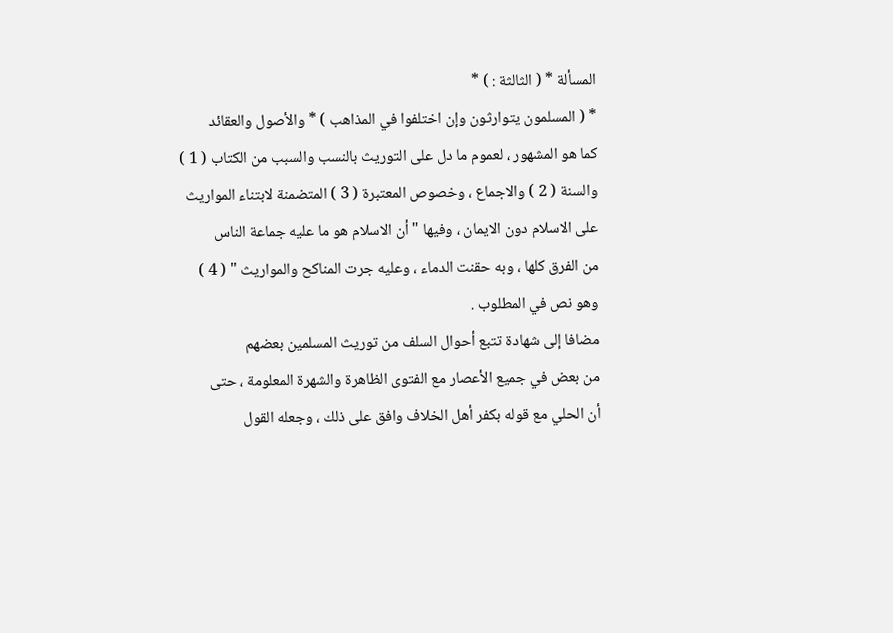المسألة * ( الثالثة : ) *
* ( المسلمون يتوارثون وإن اختلفوا في المذاهب ) * والأصول والعقائد
كما هو المشهور ، لعموم ما دل على التوريث بالنسب والسبب من الكتاب ( 1 )
والسنة ( 2 ) والاجماع ، وخصوص المعتبرة ( 3 ) المتضمنة لابتناء المواريث
على الاسلام دون الايمان ، وفيها " أن الاسلام هو ما عليه جماعة الناس
من الفرق كلها ، وبه حقنت الدماء ، وعليه جرت المناكح والمواريث " ( 4 )
وهو نص في المطلوب .
مضافا إلى شهادة تتبع أحوال السلف من توريث المسلمين بعضهم
من بعض في جميع الأعصار مع الفتوى الظاهرة والشهرة المعلومة ، حتى
أن الحلي مع قوله بكفر أهل الخلاف وافق على ذلك ، وجعله القول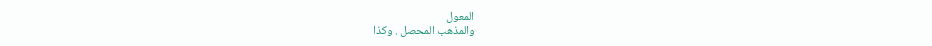المعول
والمذهب المحصل . وكذا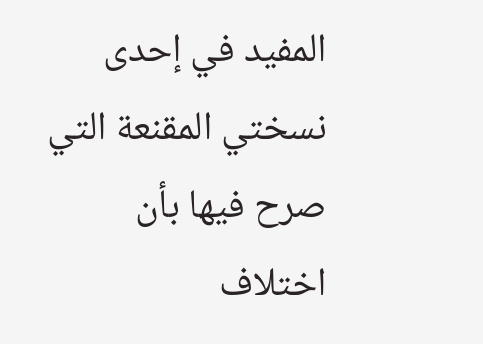المفيد في إحدى نسختي المقنعة التي صرح فيها بأن
اختلاف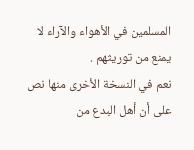المسلمين في الأهواء والآراء لا يمنع من توريثهم .
نعم في النسخة الأخرى منها نص على أن أهل البدع من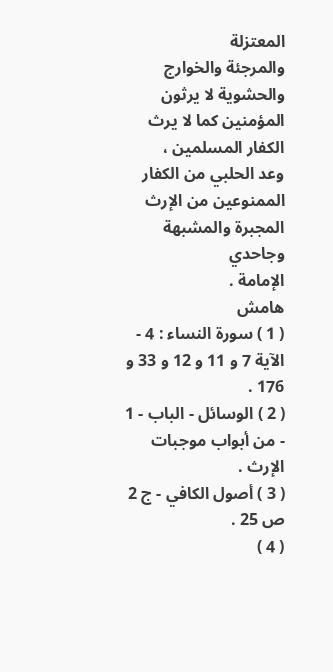المعتزلة
والمرجئة والخوارج والحشوية لا يرثون المؤمنين كما لا يرث الكفار المسلمين ،
وعد الحلبي من الكفار الممنوعين من الإرث المجبرة والمشبهة وجاحدي
الإمامة .
هامش
( 1 ) سورة النساء : 4 - الآية 7 و 11 و 12 و 33 و 176 .
( 2 ) الوسائل - الباب - 1 - من أبواب موجبات الإرث .
( 3 ) أصول الكافي - ج 2 ص 25 .
( 4 )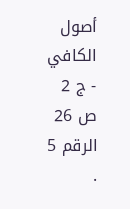أصول الكافي - ج 2 ص 26 الرقم 5 .